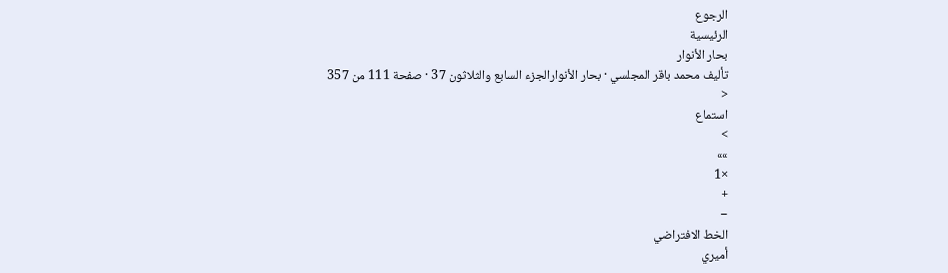الرجوع
الرئيسية
بحار الأنوار
تأليف محمد باقر المجلسي · بحار الأنوارالجزء السابع والثلاثون 37 · صفحة 111 من 357
<
استماع
>
»»
×1
+
−
الخط الافتراضي
أميري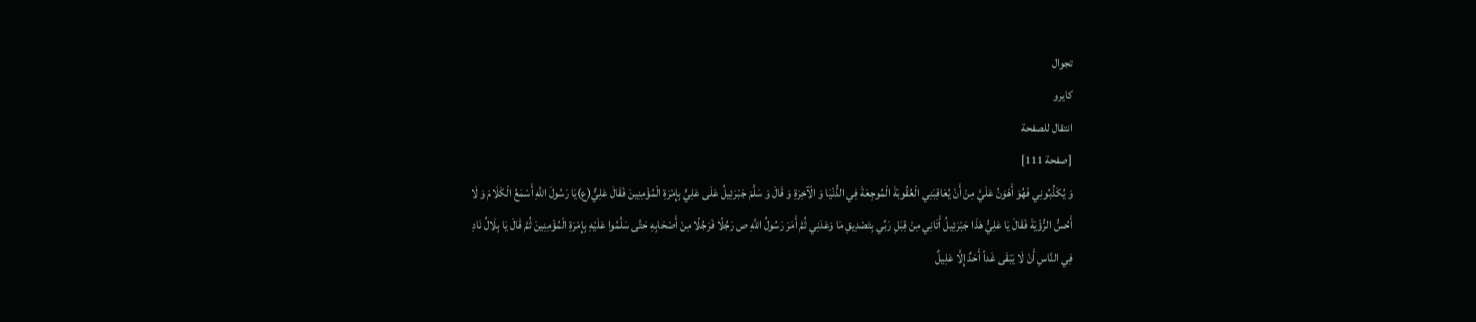تجوال
كايرو
انتقال للصفحة
[صفحة 111]
وَ يُكَذِّبُونِي فَهُوَ أَهْوَنُ عَلَيَّ مِنْ أَنْ يُعَاقِبَنِي الْعُقُوبَةَ الْمُوجِعَةَ فِي الدُّنْيَا وَ الْآخِرَةِ وَ قَالَ وَ سَلَّمَ جَبْرَئِيلُ عَلَى عَلِيٍّ بِإِمْرَةِ الْمُؤْمِنِينَ فَقَالَ عَلِيٌّ(ع)يَا رَسُولَ اللَّهِ أَسْمَعُ الْكَلَامَ وَ لَا أَحُسُّ الرُّؤْيَةَ فَقَالَ يَا عَلِيُّ هَذَا جَبْرَئِيلُ أَتَانِي مِنْ قِبَلِ رَبِّي بِتَصْدِيقِ مَا وَعَدَنِي ثُمَّ أَمَرَ رَسُولُ اللَّهِ ص رَجُلًا فَرَجُلًا مِنْ أَصْحَابِهِ حَتَّى سَلَّمُوا عَلَيْهِ بِإِمْرَةِ الْمُؤْمِنِينَ ثُمَّ قَالَ يَا بِلَالُ نَادِ فِي النَّاسِ أَنْ لَا يَبْقَى غَداً أَحَدٌ إِلَّا عَلِيلٌ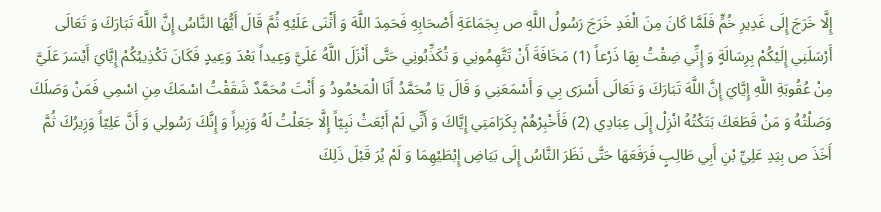إِلَّا خَرَجَ إِلَى غَدِيرِ خُمٍّ فَلَمَّا كَانَ مِنَ الْغَدِ خَرَجَ رَسُولُ اللَّهِ ص بِجَمَاعَةِ أَصْحَابِهِ فَحَمِدَ اللَّهَ وَ أَثْنَى عَلَيْهِ ثُمَّ قَالَ أَيُّهَا النَّاسُ إِنَّ اللَّهَ تَبَارَكَ وَ تَعَالَى أَرْسَلَنِي إِلَيْكُمْ بِرِسَالَةٍ وَ إِنِّي ضِقْتُ بِهَا ذَرْعاً (1) مَخَافَةَ أَنْ تَتَّهِمُونِي وَ تُكَذِّبُونِي حَتَّى أَنْزَلَ اللَّهُ عَلَيَّ وَعِيداً بَعْدَ وَعِيدٍ فَكَانَ تَكْذِيبُكُمْ إِيَّايَ أَيْسَرَ عَلَيَّ مِنْ عُقُوبَةِ اللَّهِ إِيَّايَ إِنَّ اللَّهَ تَبَارَكَ وَ تَعَالَى أَسْرَى بِي وَ أَسْمَعَنِي وَ قَالَ يَا مُحَمَّدُ أَنَا الْمَحْمُودُ وَ أَنْتَ مُحَمَّدٌ شَقَقْتُ اسْمَكَ مِنِ اسْمِي فَمَنْ وَصَلَكَ وَصَلْتُهُ وَ مَنْ قَطَعَكَ بَتَكْتُهُ انْزِلْ إِلَى عِبَادِي (2) فَأَخْبِرْهُمْ بِكَرَامَتِي إِيَّاكَ وَ أَنِّي لَمْ أَبْعَثْ نَبِيّاً إِلَّا جَعَلْتُ لَهُ وَزِيراً وَ إِنَّكَ رَسُولِي وَ أَنَّ عَلِيّاً وَزِيرُكَ ثُمَّ أَخَذَ ص بِيَدِ عَلِيِّ بْنِ أَبِي طَالِبٍ فَرَفَعَهَا حَتَّى نَظَرَ النَّاسُ إِلَى بَيَاضِ إِبْطَيْهِمَا وَ لَمْ يُرَ قَبْلَ ذَلِكَ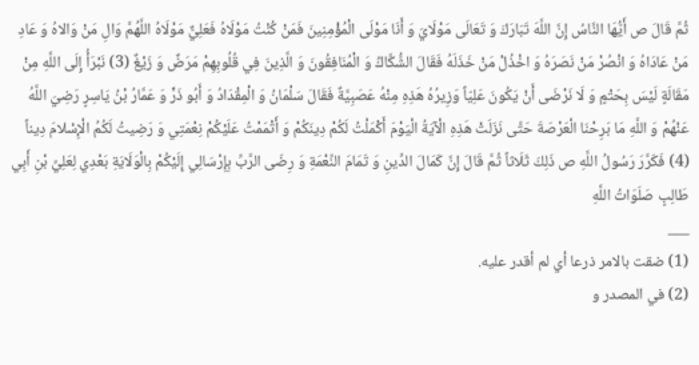ثُمَّ قَالَ ص أَيُّهَا النَّاسُ إِنَّ اللَّهَ تَبَارَكَ وَ تَعَالَى مَوْلَايَ وَ أَنَا مَوْلَى الْمُؤْمِنِينَ فَمَنْ كُنْتُ مَوْلَاهُ فَعَلِيٌّ مَوْلَاهُ اللَّهُمَّ وَالِ مَنْ وَالاهُ وَ عَادِ مَنْ عَادَاهُ وَ انْصُرْ مَنْ نَصَرَهُ وَ اخْذُلْ مَنْ خَذَلَهُ فَقَالَ الشُّكَّاكُ وَ الْمُنَافِقُونَ وَ الَّذِينَ فِي قُلُوبِهِمْ مَرَضٌ وَ زَيْغٌ (3) نَبْرَأُ إِلَى اللَّهِ مِنْ مَقَالَةٍ لَيْسَ بِحَتْمٍ وَ لَا نَرْضَى أَنْ يَكُونَ عَلِيّاً وَزِيرُهُ هَذِهِ مِنْهُ عَصَبِيَّةٌ فَقَالَ سَلْمَانُ وَ الْمِقْدَادُ وَ أَبُو ذَرٍّ وَ عَمَّارُ بْنُ يَاسِرٍ رَضِيَ اللَّهُ عَنْهُمْ وَ اللَّهِ مَا بَرِحْنَا الْعَرْصَةَ حَتَّى نَزَلَتْ هَذِهِ الْآيَةُ الْيَوْمَ أَكْمَلْتُ لَكُمْ دِينَكُمْ وَ أَتْمَمْتُ عَلَيْكُمْ نِعْمَتِي وَ رَضِيتُ لَكُمُ الْإِسْلامَ دِيناً (4) فَكَرَّرَ رَسُولُ اللَّهِ ص ذَلِكَ ثَلَاثاً ثُمَّ قَالَ إِنَّ كَمَالَ الدِّينِ وَ تَمَامَ النِّعْمَةِ وَ رِضَى الرَّبِّ بِإِرْسَالِي إِلَيْكُمْ بِالْوَلَايَةِ بَعْدِي لِعَلِيِّ بْنِ أَبِي طَالِبٍ صَلَوَاتُ اللَّهِ
___
(1) ضقت بالامر ذرعا أي لم أقدر عليه.
(2) في المصدر و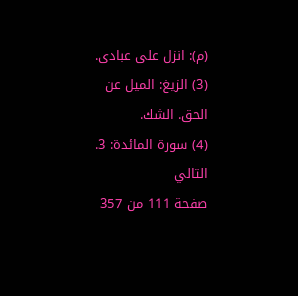(م): انزل على عبادى.
(3) الزيغ: الميل عن الحق. الشك.
(4) سورة المائدة: 3.
التالي
صفحة 111 من 357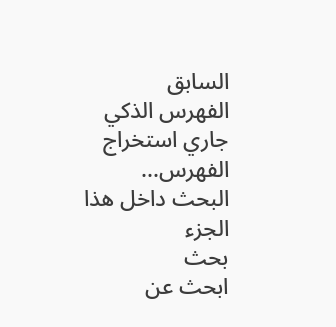السابق
الفهرس الذكي
جاري استخراج الفهرس...
البحث داخل هذا الجزء
بحث
ابحث عن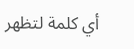أي كلمة لتظهر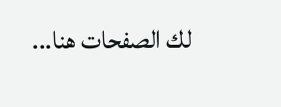لك الصفحات هنا...